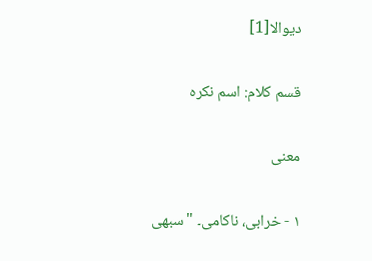دیوالا[1]

قسم کلام: اسم نکرہ

معنی

١ - خرابی، ناکامی۔ "سبھی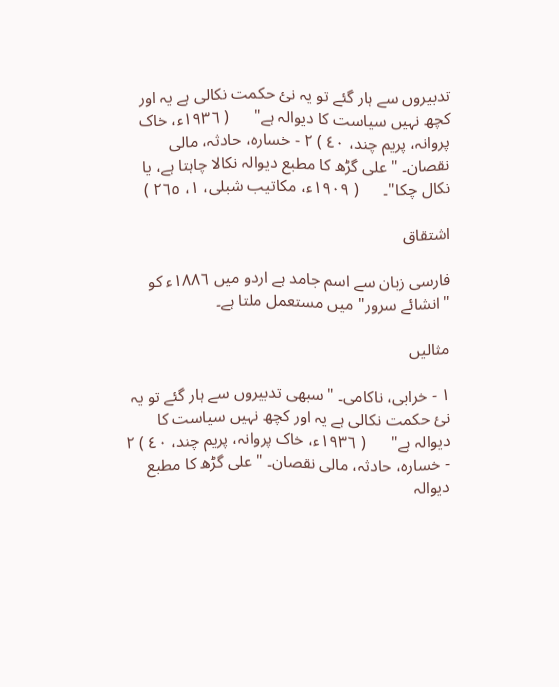تدبیروں سے ہار گئے تو یہ نئ حکمت نکالی ہے یہ اور کچھ نہیں سیاست کا دیوالہ ہے"      ( ١٩٣٦ء، خاک پروانہ، پریم چند، ٤٠ ) ٢ - خسارہ، حادثہ، مالی نقصان۔ "علی گڑھ کا مطبع دیوالہ نکالا چاہتا ہے، یا نکال چکا"۔      ( ١٩٠٩ء، مکاتیب شبلی، ١، ٢٦٥ )

اشتقاق

فارسی زبان سے اسم جامد ہے اردو میں ١٨٨٦ء کو "انشائے سرور" میں مستعمل ملتا ہے۔

مثالیں

١ - خرابی، ناکامی۔ "سبھی تدبیروں سے ہار گئے تو یہ نئ حکمت نکالی ہے یہ اور کچھ نہیں سیاست کا دیوالہ ہے"      ( ١٩٣٦ء، خاک پروانہ، پریم چند، ٤٠ ) ٢ - خسارہ، حادثہ، مالی نقصان۔ "علی گڑھ کا مطبع دیوالہ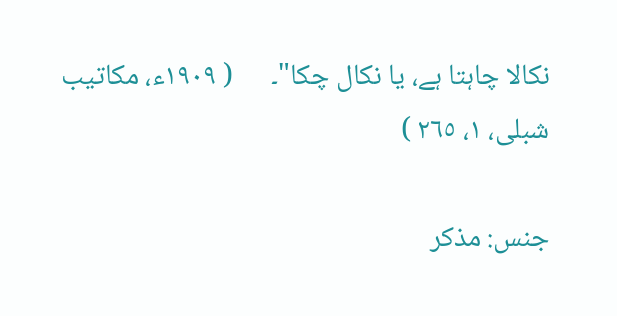نکالا چاہتا ہے، یا نکال چکا"۔      ( ١٩٠٩ء، مکاتیب شبلی، ١، ٢٦٥ )

جنس: مذکر